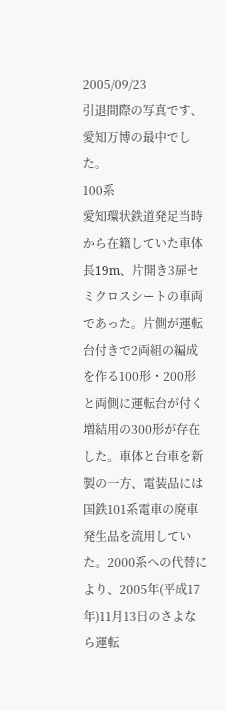2005/09/23
引退間際の写真です、愛知万博の最中でした。
100系
愛知環状鉄道発足当時から在籍していた車体長19m、片開き3扉セミクロスシートの車両であった。片側が運転台付きで2両組の編成を作る100形・200形と両側に運転台が付く増結用の300形が存在した。車体と台車を新製の一方、電装品には国鉄101系電車の廃車発生品を流用していた。2000系への代替により、2005年(平成17年)11月13日のさよなら運転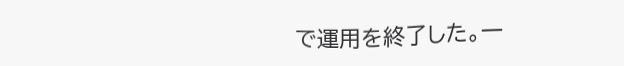で運用を終了した。一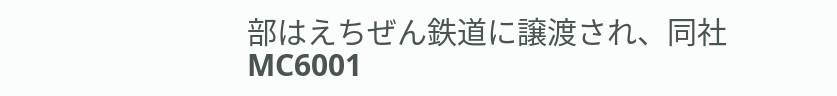部はえちぜん鉄道に譲渡され、同社MC6001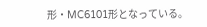形・MC6101形となっている。